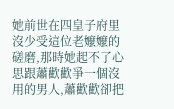她前世在四皇子府里沒少受這位老嬤嬤的磋磨,那時她起不了心思跟蕭歡歡爭一個沒用的男人,蕭歡歡卻把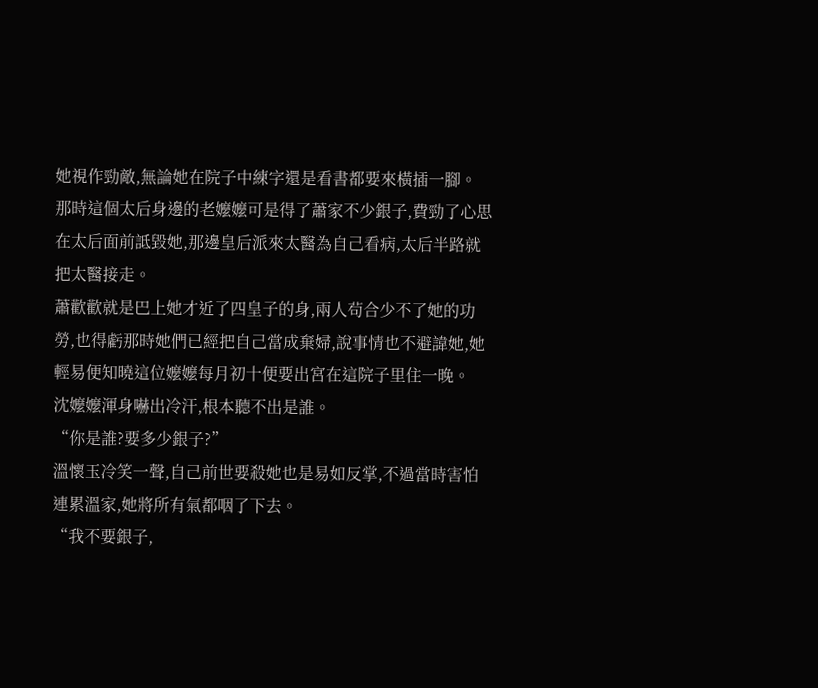她視作勁敵,無論她在院子中練字還是看書都要來橫插一腳。
那時這個太后身邊的老嬤嬤可是得了蕭家不少銀子,費勁了心思在太后面前詆毀她,那邊皇后派來太醫為自己看病,太后半路就把太醫接走。
蕭歡歡就是巴上她才近了四皇子的身,兩人茍合少不了她的功勞,也得虧那時她們已經把自己當成棄婦,說事情也不避諱她,她輕易便知曉這位嬤嬤每月初十便要出宮在這院子里住一晚。
沈嬤嬤渾身嚇出冷汗,根本聽不出是誰。
“你是誰?要多少銀子?”
溫懷玉冷笑一聲,自己前世要殺她也是易如反掌,不過當時害怕連累溫家,她將所有氣都咽了下去。
“我不要銀子,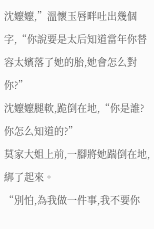沈嬤嬤,”溫懷玉唇畔吐出幾個字,“你說要是太后知道當年你替容太嬪落了她的胎,她會怎么對你?”
沈嬤嬤腿軟,跪倒在地,“你是誰?你怎么知道的?”
莫家大姐上前,一腳將她踹倒在地,綁了起來。
“別怕,為我做一件事,我不要你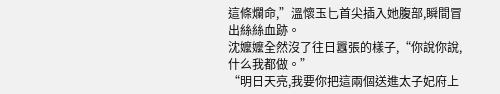這條爛命,”溫懷玉匕首尖插入她腹部,瞬間冒出絲絲血跡。
沈嬤嬤全然沒了往日囂張的樣子,“你說你說,什么我都做。”
“明日天亮,我要你把這兩個送進太子妃府上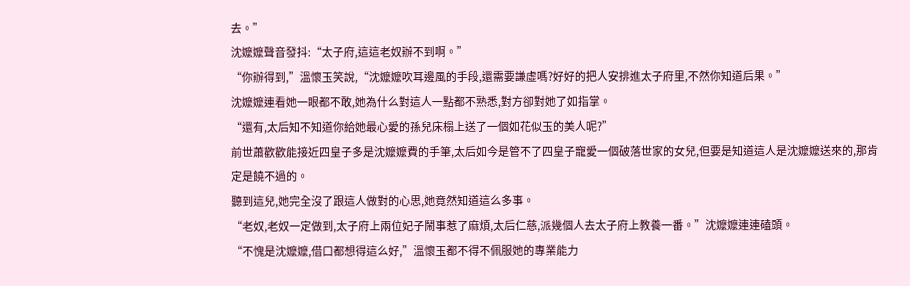去。”
沈嬤嬤聲音發抖:“太子府,這這老奴辦不到啊。”
“你辦得到,”溫懷玉笑說,“沈嬤嬤吹耳邊風的手段,還需要謙虛嗎?好好的把人安排進太子府里,不然你知道后果。”
沈嬤嬤連看她一眼都不敢,她為什么對這人一點都不熟悉,對方卻對她了如指掌。
“還有,太后知不知道你給她最心愛的孫兒床榻上送了一個如花似玉的美人呢?”
前世蕭歡歡能接近四皇子多是沈嬤嬤費的手筆,太后如今是管不了四皇子寵愛一個破落世家的女兒,但要是知道這人是沈嬤嬤送來的,那肯定是饒不過的。
聽到這兒,她完全沒了跟這人做對的心思,她竟然知道這么多事。
“老奴,老奴一定做到,太子府上兩位妃子鬧事惹了麻煩,太后仁慈,派幾個人去太子府上教養一番。”沈嬤嬤連連磕頭。
“不愧是沈嬤嬤,借口都想得這么好,”溫懷玉都不得不佩服她的專業能力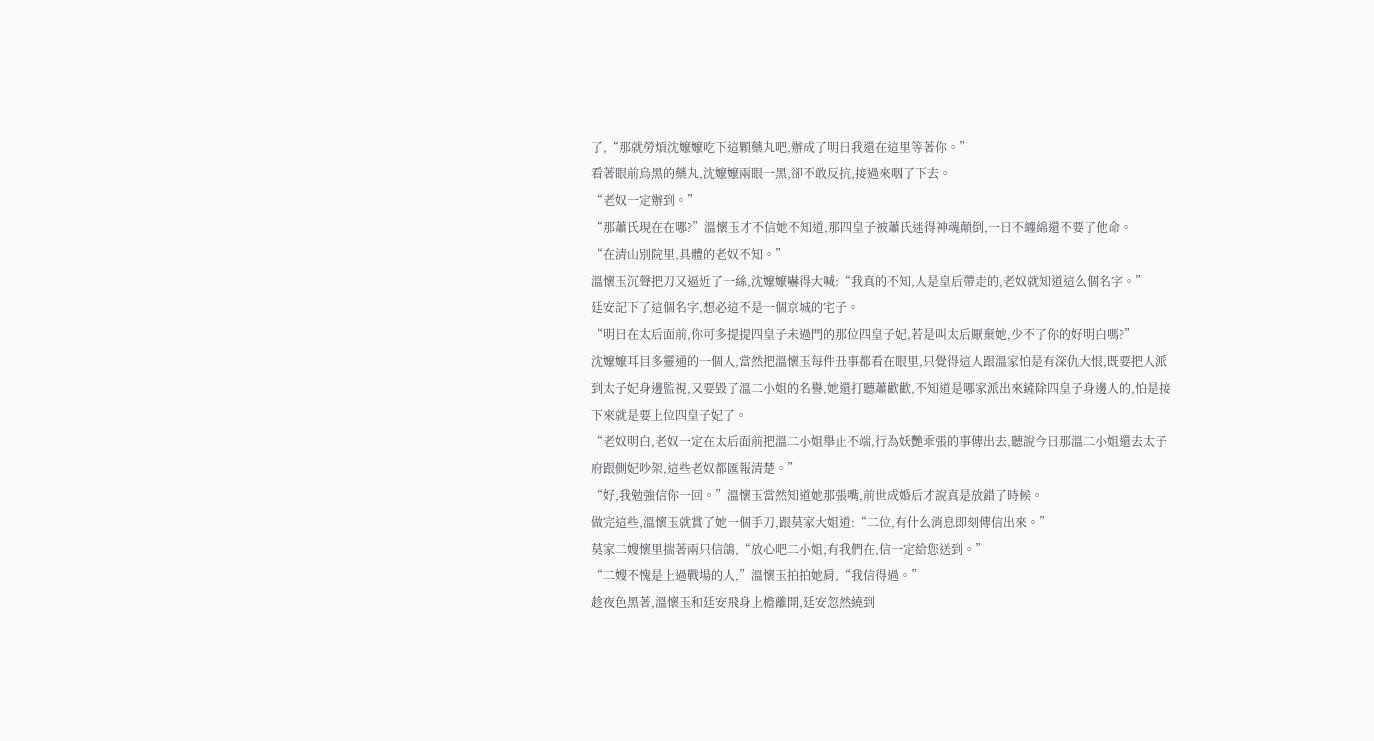了,“那就勞煩沈嬤嬤吃下這顆藥丸吧,辦成了明日我還在這里等著你。”
看著眼前烏黑的藥丸,沈嬤嬤兩眼一黑,卻不敢反抗,接過來咽了下去。
“老奴一定辦到。”
“那蕭氏現在在哪?”溫懷玉才不信她不知道,那四皇子被蕭氏迷得神魂顛倒,一日不纏綿還不要了他命。
“在清山別院里,具體的老奴不知。”
溫懷玉沉聲把刀又逼近了一絲,沈嬤嬤嚇得大喊:“我真的不知,人是皇后帶走的,老奴就知道這么個名字。”
廷安記下了這個名字,想必這不是一個京城的宅子。
“明日在太后面前,你可多提提四皇子未過門的那位四皇子妃,若是叫太后厭棄她,少不了你的好明白嗎?”
沈嬤嬤耳目多靈通的一個人,當然把溫懷玉每件丑事都看在眼里,只覺得這人跟溫家怕是有深仇大恨,既要把人派到太子妃身邊監視,又要毀了溫二小姐的名譽,她還打聽蕭歡歡,不知道是哪家派出來鏟除四皇子身邊人的,怕是接下來就是要上位四皇子妃了。
“老奴明白,老奴一定在太后面前把溫二小姐舉止不端,行為妖艷乖張的事傳出去,聽說今日那溫二小姐還去太子府跟側妃吵架,這些老奴都匯報清楚。”
“好,我勉強信你一回。”溫懷玉當然知道她那張嘴,前世成婚后才說真是放錯了時候。
做完這些,溫懷玉就賞了她一個手刀,跟莫家大姐道:“二位,有什么消息即刻傳信出來。”
莫家二嫂懷里揣著兩只信鴿,“放心吧二小姐,有我們在,信一定給您送到。”
“二嫂不愧是上過戰場的人,”溫懷玉拍拍她肩,“我信得過。”
趁夜色黑著,溫懷玉和廷安飛身上檐離開,廷安忽然繞到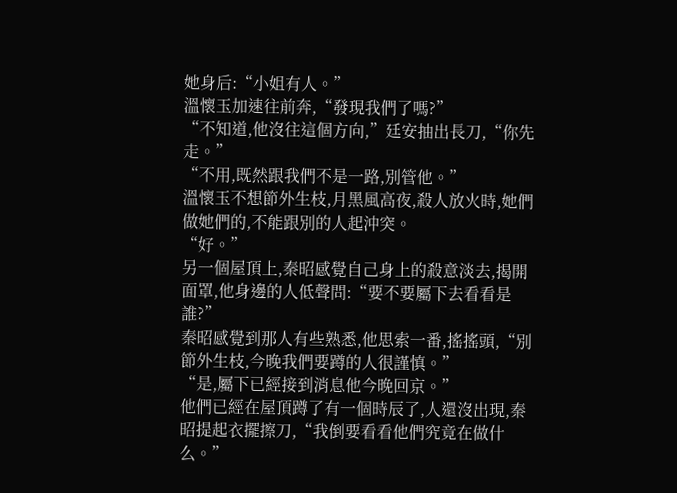她身后:“小姐有人。”
溫懷玉加速往前奔,“發現我們了嗎?”
“不知道,他沒往這個方向,”廷安抽出長刀,“你先走。”
“不用,既然跟我們不是一路,別管他。”
溫懷玉不想節外生枝,月黑風高夜,殺人放火時,她們做她們的,不能跟別的人起沖突。
“好。”
另一個屋頂上,秦昭感覺自己身上的殺意淡去,揭開面罩,他身邊的人低聲問:“要不要屬下去看看是誰?”
秦昭感覺到那人有些熟悉,他思索一番,搖搖頭,“別節外生枝,今晚我們要蹲的人很謹慎。”
“是,屬下已經接到消息他今晚回京。”
他們已經在屋頂蹲了有一個時辰了,人還沒出現,秦昭提起衣擺擦刀,“我倒要看看他們究竟在做什么。”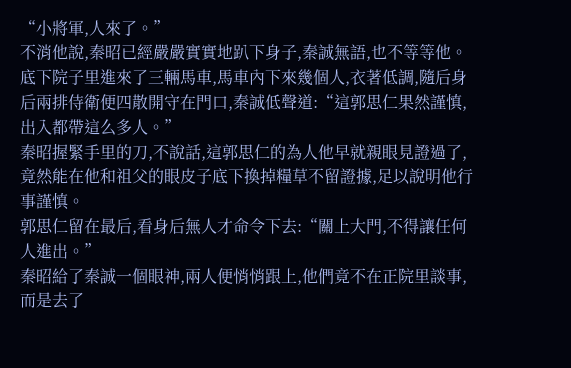“小將軍,人來了。”
不消他說,秦昭已經嚴嚴實實地趴下身子,秦誠無語,也不等等他。
底下院子里進來了三輛馬車,馬車內下來幾個人,衣著低調,隨后身后兩排侍衛便四散開守在門口,秦誠低聲道:“這郭思仁果然謹慎,出入都帶這么多人。”
秦昭握緊手里的刀,不說話,這郭思仁的為人他早就親眼見證過了,竟然能在他和祖父的眼皮子底下換掉糧草不留證據,足以說明他行事謹慎。
郭思仁留在最后,看身后無人才命令下去:“關上大門,不得讓任何人進出。”
秦昭給了秦誠一個眼神,兩人便悄悄跟上,他們竟不在正院里談事,而是去了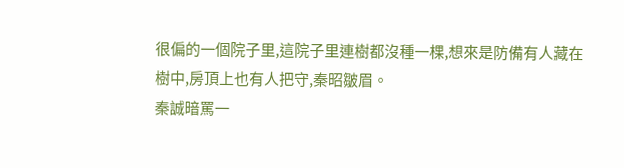很偏的一個院子里,這院子里連樹都沒種一棵,想來是防備有人藏在樹中,房頂上也有人把守,秦昭皺眉。
秦誠暗罵一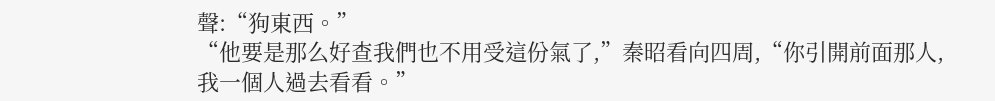聲:“狗東西。”
“他要是那么好查我們也不用受這份氣了,”秦昭看向四周,“你引開前面那人,我一個人過去看看。”